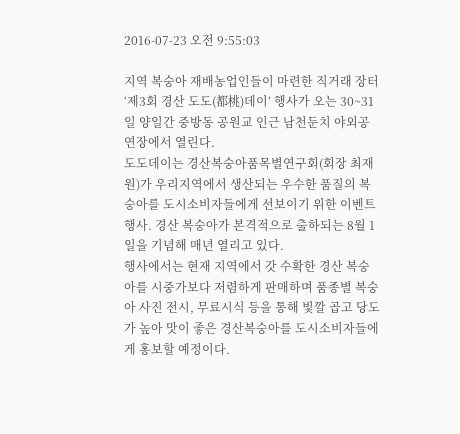2016-07-23 오전 9:55:03

지역 복숭아 재배농업인들이 마련한 직거래 장터 ‘제3회 경산 도도(都桃)데이’ 행사가 오는 30~31일 양일간 중방동 공원교 인근 남천둔치 야외공연장에서 열린다.
도도데이는 경산복숭아품목별연구회(회장 최재원)가 우리지역에서 생산되는 우수한 품질의 복숭아를 도시소비자들에게 선보이기 위한 이벤트 행사. 경산 복숭아가 본격적으로 출하되는 8월 1일을 기념해 매년 열리고 있다.
행사에서는 현재 지역에서 갓 수확한 경산 복숭아를 시중가보다 저렴하게 판매하며 품종별 복숭아 사진 전시, 무료시식 등을 통해 빛깔 곱고 당도가 높아 맛이 좋은 경산복숭아를 도시소비자들에게 홍보할 예정이다.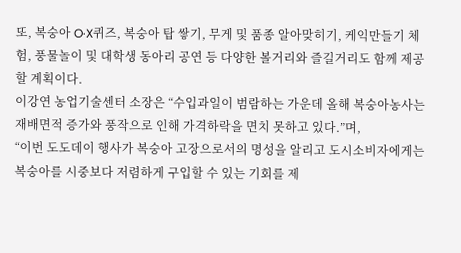또, 복숭아 O·X퀴즈, 복숭아 탑 쌓기, 무게 및 품종 알아맞히기, 케익만들기 체험, 풍물놀이 및 대학생 동아리 공연 등 다양한 볼거리와 즐길거리도 함께 제공할 계획이다.
이강연 농업기술센터 소장은 “수입과일이 범람하는 가운데 올해 복숭아농사는 재배면적 증가와 풍작으로 인해 가격하락을 면치 못하고 있다.”며,
“이번 도도데이 행사가 복숭아 고장으로서의 명성을 알리고 도시소비자에게는 복숭아를 시중보다 저렴하게 구입할 수 있는 기회를 제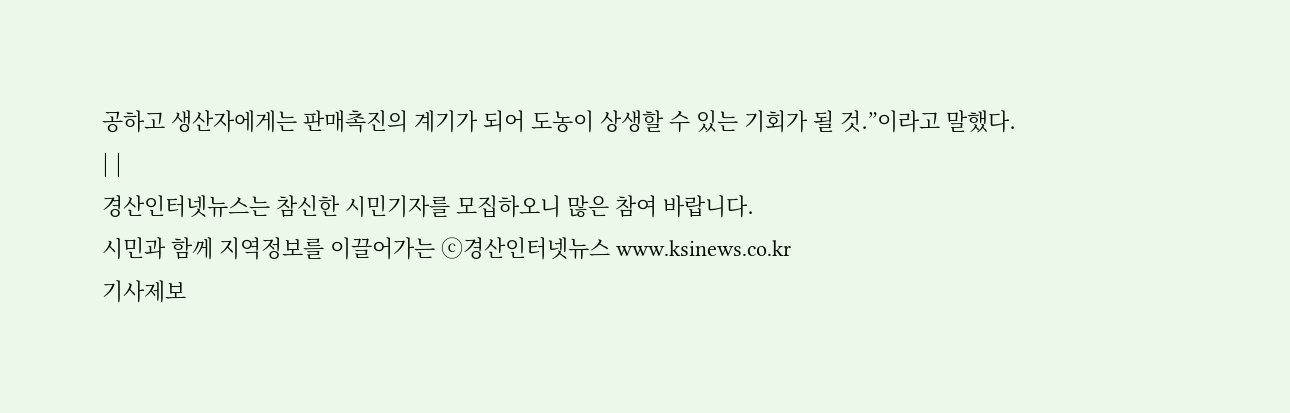공하고 생산자에게는 판매촉진의 계기가 되어 도농이 상생할 수 있는 기회가 될 것.”이라고 말했다.
| |
경산인터넷뉴스는 참신한 시민기자를 모집하오니 많은 참여 바랍니다.
시민과 함께 지역정보를 이끌어가는 ⓒ경산인터넷뉴스 www.ksinews.co.kr
기사제보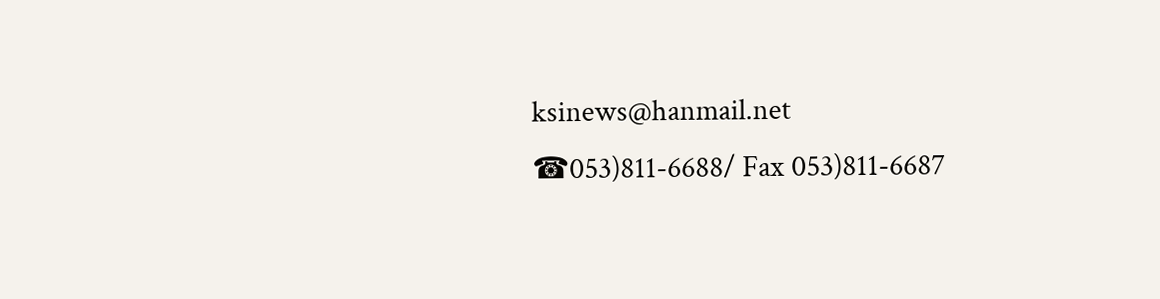ksinews@hanmail.net
☎053)811-6688/ Fax 053)811-6687